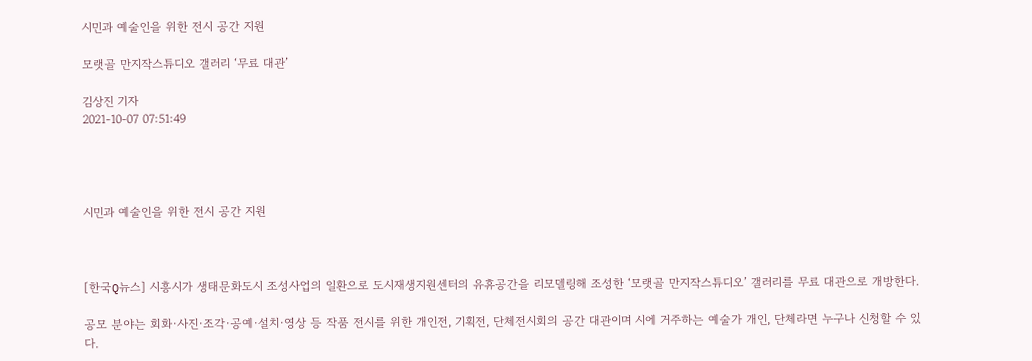시민과 예술인을 위한 전시 공간 지원

모랫골 만지작스튜디오 갤러리 ‘무료 대관’

김상진 기자
2021-10-07 07:51:49




시민과 예술인을 위한 전시 공간 지원



[한국Q뉴스] 시흥시가 생태문화도시 조성사업의 일환으로 도시재생지원센터의 유휴공간을 리모델링해 조성한 ‘모랫골 만지작스튜디오’ 갤러리를 무료 대관으로 개방한다.

공모 분야는 회화·사진·조각·공예·설치·영상 등 작품 전시를 위한 개인전, 기획전, 단체전시회의 공간 대관이며 시에 거주하는 예술가 개인, 단체라면 누구나 신청할 수 있다.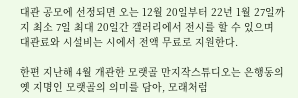대관 공모에 선정되면 오는 12월 20일부터 22년 1월 27일까지 최소 7일 최대 20일간 갤러리에서 전시를 할 수 있으며 대관료와 시설비는 시에서 전액 무료로 지원한다.

한편 지난해 4월 개관한 모랫골 만지작스튜디오는 은행동의 옛 지명인 모랫골의 의미를 담아, 모래처럼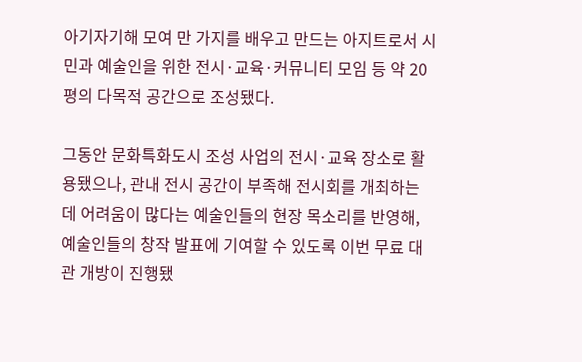아기자기해 모여 만 가지를 배우고 만드는 아지트로서 시민과 예술인을 위한 전시·교육·커뮤니티 모임 등 약 20평의 다목적 공간으로 조성됐다.

그동안 문화특화도시 조성 사업의 전시·교육 장소로 활용됐으나, 관내 전시 공간이 부족해 전시회를 개최하는 데 어려움이 많다는 예술인들의 현장 목소리를 반영해, 예술인들의 창작 발표에 기여할 수 있도록 이번 무료 대관 개방이 진행됐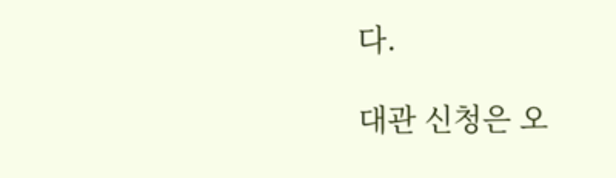다.

대관 신청은 오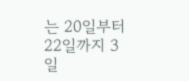는 20일부터 22일까지 3일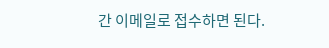간 이메일로 접수하면 된다.